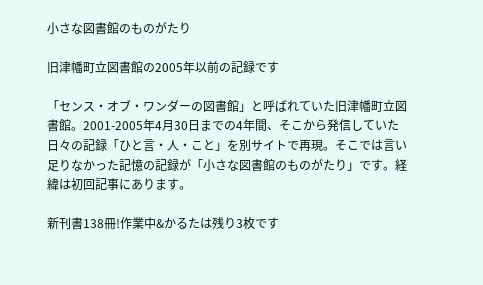小さな図書館のものがたり

旧津幡町立図書館の2005年以前の記録です

「センス・オブ・ワンダーの図書館」と呼ばれていた旧津幡町立図書館。2001-2005年4月30日までの4年間、そこから発信していた日々の記録「ひと言・人・こと」を別サイトで再現。そこでは言い足りなかった記憶の記録が「小さな図書館のものがたり」です。経緯は初回記事にあります。

新刊書138冊!作業中&かるたは残り3枚です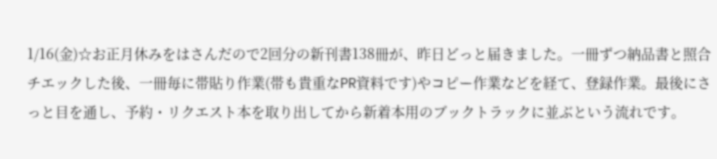1/16(金)☆お正月休みをはさんだので2回分の新刊書138冊が、昨日どっと届きました。一冊ずつ納品書と照合チエックした後、一冊毎に帯貼り作業(帯も貴重なPR資料です)やコピー作業などを経て、登録作業。最後にさっと目を通し、予約・リクエスト本を取り出してから新着本用のブックトラックに並ぶという流れです。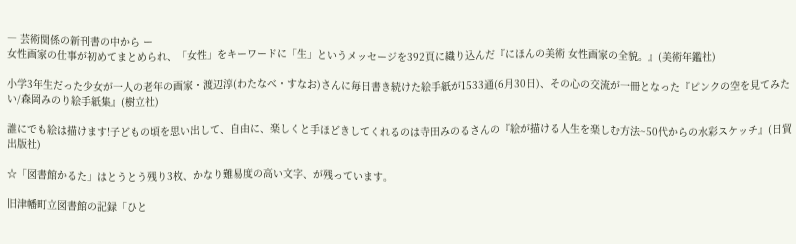― 芸術関係の新刊書の中から ー
女性画家の仕事が初めてまとめられ、「女性」をキーワードに「生」というメッセージを392頁に織り込んだ『にほんの美術 女性画家の全貌。』(美術年鑑社)

小学3年生だった少女が一人の老年の画家・渡辺淳(わたなべ・すなお)さんに毎日書き続けた絵手紙が1533通(6月30日)、その心の交流が一冊となった『ピンクの空を見てみたい/森岡みのり絵手紙集』(樹立社)

誰にでも絵は描けます!子どもの頃を思い出して、自由に、楽しくと手ほどきしてくれるのは寺田みのるさんの『絵が描ける人生を楽しむ方法~50代からの水彩スケッチ』(日貿出版社)

☆「図書館かるた」はとうとう残り3枚、かなり難易度の高い文字、が残っています。

旧津幡町立図書館の記録「ひと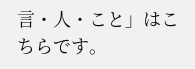言・人・こと」はこちらです。